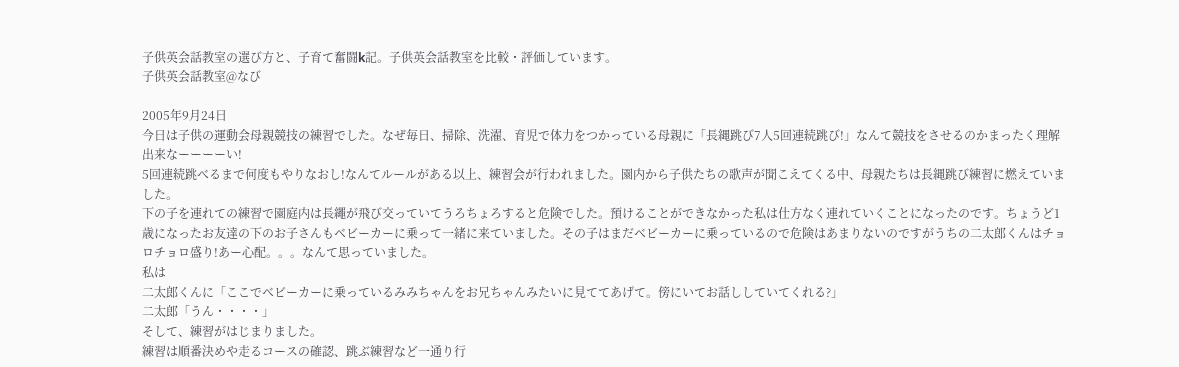子供英会話教室の選び方と、子育て奮闘k記。子供英会話教室を比較・評価しています。
子供英会話教室@なび

2005年9月24日
今日は子供の運動会母親競技の練習でした。なぜ毎日、掃除、洗濯、育児で体力をつかっている母親に「長縄跳び7人5回連続跳び!」なんて競技をさせるのかまったく理解出来なーーーーい!
5回連続跳べるまで何度もやりなおし!なんてルールがある以上、練習会が行われました。園内から子供たちの歌声が聞こえてくる中、母親たちは長縄跳び練習に燃えていました。
下の子を連れての練習で園庭内は長繩が飛び交っていてうろちょろすると危険でした。預けることができなかった私は仕方なく連れていくことになったのです。ちょうど1歳になったお友達の下のお子さんもベビーカーに乗って一緒に来ていました。その子はまだベビーカーに乗っているので危険はあまりないのですがうちの二太郎くんはチョロチョロ盛り!あー心配。。。なんて思っていました。
私は
二太郎くんに「ここでベビーカーに乗っているみみちゃんをお兄ちゃんみたいに見ててあげて。傍にいてお話ししていてくれる?」
二太郎「うん・・・・」
そして、練習がはじまりました。
練習は順番決めや走るコースの確認、跳ぶ練習など一通り行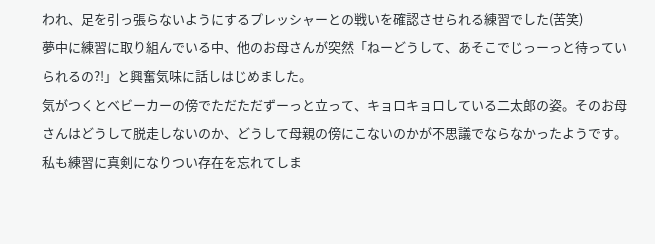われ、足を引っ張らないようにするプレッシャーとの戦いを確認させられる練習でした(苦笑)
夢中に練習に取り組んでいる中、他のお母さんが突然「ねーどうして、あそこでじっーっと待っていられるの?!」と興奮気味に話しはじめました。
気がつくとベビーカーの傍でただただずーっと立って、キョロキョロしている二太郎の姿。そのお母さんはどうして脱走しないのか、どうして母親の傍にこないのかが不思議でならなかったようです。
私も練習に真剣になりつい存在を忘れてしま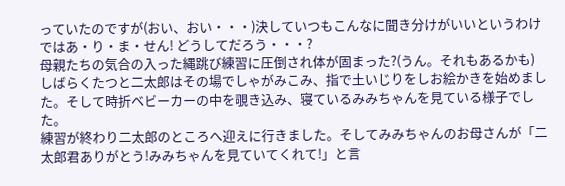っていたのですが(おい、おい・・・)決していつもこんなに聞き分けがいいというわけではあ・り・ま・せん! どうしてだろう・・・?
母親たちの気合の入った縄跳び練習に圧倒され体が固まった?(うん。それもあるかも)
しばらくたつと二太郎はその場でしゃがみこみ、指で土いじりをしお絵かきを始めました。そして時折ベビーカーの中を覗き込み、寝ているみみちゃんを見ている様子でした。
練習が終わり二太郎のところへ迎えに行きました。そしてみみちゃんのお母さんが「二太郎君ありがとう!みみちゃんを見ていてくれて!」と言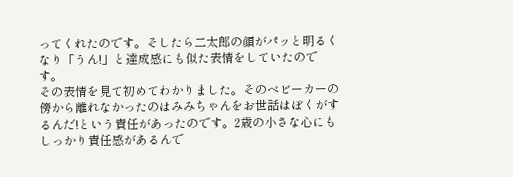ってくれたのです。そしたら二太郎の顔がパッと明るくなり「うん!」と達成感にも似た表情をしていたのです。
その表情を見て初めてわかりました。そのベビーカーの傍から離れなかったのはみみちゃんをお世話はぼくがするんだ!という責任があったのです。2歳の小さな心にもしっかり責任感があるんで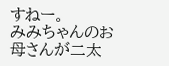すねー。
みみちゃんのお母さんが二太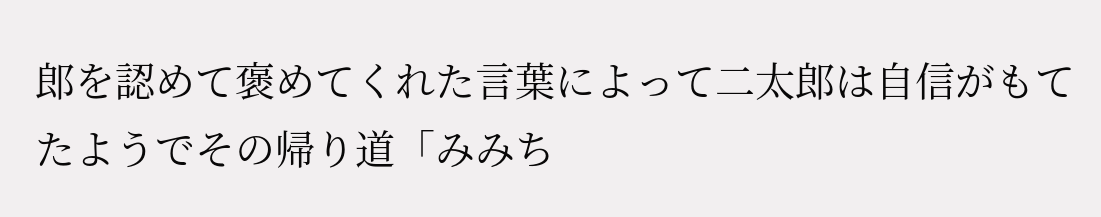郎を認めて褒めてくれた言葉によって二太郎は自信がもてたようでその帰り道「みみち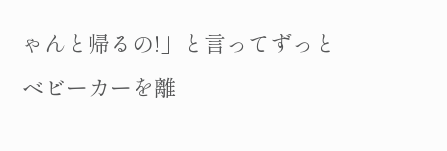ゃんと帰るの!」と言ってずっとベビーカーを離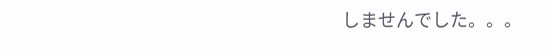しませんでした。。。